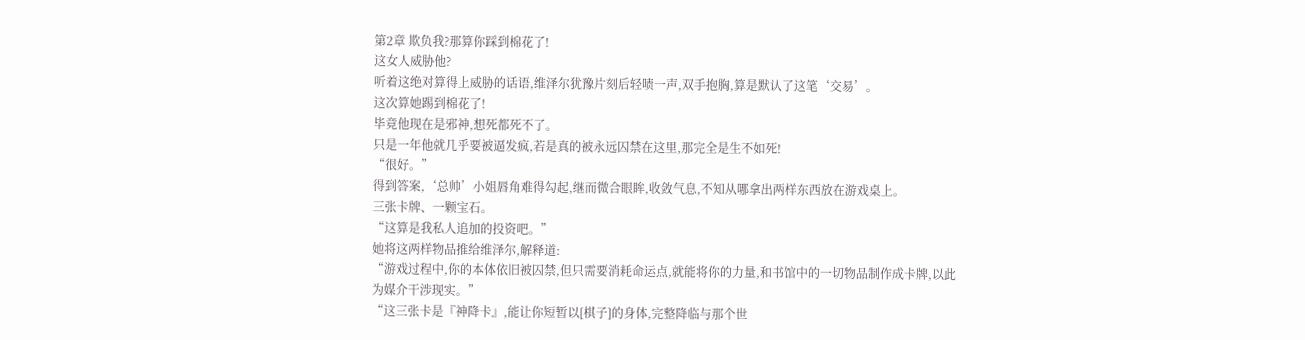第2章 欺负我?那算你踩到棉花了!
这女人威胁他?
听着这绝对算得上威胁的话语,维泽尔犹豫片刻后轻啧一声,双手抱胸,算是默认了这笔‘交易’。
这次算她踢到棉花了!
毕竟他现在是邪神,想死都死不了。
只是一年他就几乎要被逼发疯,若是真的被永远囚禁在这里,那完全是生不如死!
“很好。”
得到答案,‘总帅’小姐唇角难得勾起,继而微合眼眸,收敛气息,不知从哪拿出两样东西放在游戏桌上。
三张卡牌、一颗宝石。
“这算是我私人追加的投资吧。”
她将这两样物品推给维泽尔,解释道:
“游戏过程中,你的本体依旧被囚禁,但只需要消耗命运点,就能将你的力量,和书馆中的一切物品制作成卡牌,以此为媒介干涉现实。”
“这三张卡是『神降卡』,能让你短暂以[棋子]的身体,完整降临与那个世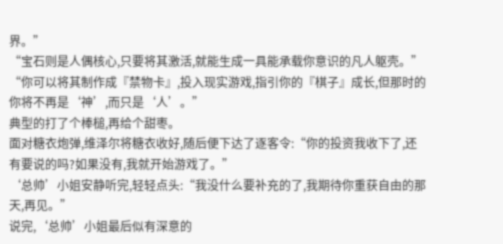界。”
“宝石则是人偶核心,只要将其激活,就能生成一具能承载你意识的凡人躯壳。”
“你可以将其制作成『禁物卡』,投入现实游戏,指引你的『棋子』成长,但那时的你将不再是‘神’,而只是‘人’。”
典型的打了个棒槌,再给个甜枣。
面对糖衣炮弹,维泽尔将糖衣收好,随后便下达了逐客令:“你的投资我收下了,还有要说的吗?如果没有,我就开始游戏了。”
‘总帅’小姐安静听完,轻轻点头:“我没什么要补充的了,我期待你重获自由的那天,再见。”
说完,‘总帅’小姐最后似有深意的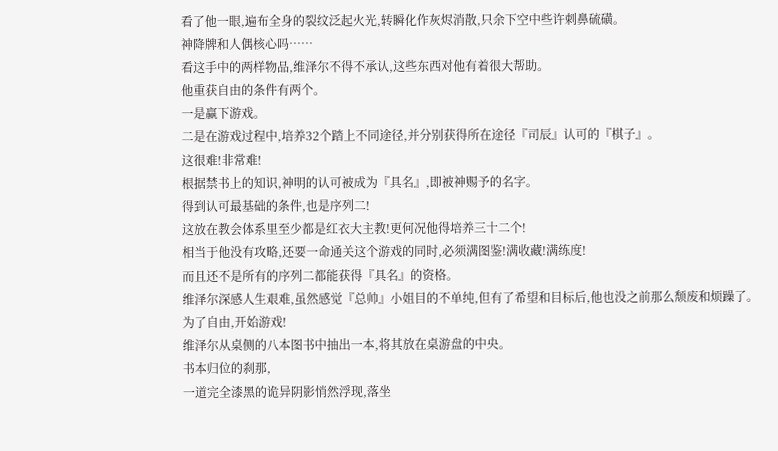看了他一眼,遍布全身的裂纹泛起火光,转瞬化作灰烬消散,只余下空中些许刺鼻硫磺。
神降牌和人偶核心吗……
看这手中的两样物品,维泽尔不得不承认,这些东西对他有着很大帮助。
他重获自由的条件有两个。
一是赢下游戏。
二是在游戏过程中,培养32个踏上不同途径,并分别获得所在途径『司辰』认可的『棋子』。
这很难!非常难!
根据禁书上的知识,神明的认可被成为『具名』,即被神赐予的名字。
得到认可最基础的条件,也是序列二!
这放在教会体系里至少都是红衣大主教!更何况他得培养三十二个!
相当于他没有攻略,还要一命通关这个游戏的同时,必须满图鉴!满收藏!满练度!
而且还不是所有的序列二都能获得『具名』的资格。
维泽尔深感人生艰难,虽然感觉『总帅』小姐目的不单纯,但有了希望和目标后,他也没之前那么颓废和烦躁了。
为了自由,开始游戏!
维泽尔从桌侧的八本图书中抽出一本,将其放在桌游盘的中央。
书本归位的刹那,
一道完全漆黑的诡异阴影悄然浮现,落坐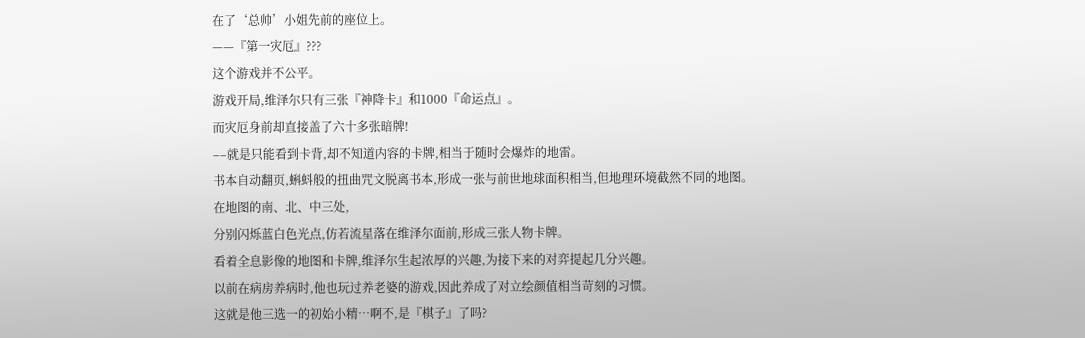在了‘总帅’小姐先前的座位上。
——『第一灾厄』???
这个游戏并不公平。
游戏开局,维泽尔只有三张『神降卡』和1000『命运点』。
而灾厄身前却直接盖了六十多张暗牌!
––就是只能看到卡背,却不知道内容的卡牌,相当于随时会爆炸的地雷。
书本自动翻页,蝌蚪般的扭曲咒文脱离书本,形成一张与前世地球面积相当,但地理环境截然不同的地图。
在地图的南、北、中三处,
分别闪烁蓝白色光点,仿若流星落在维泽尔面前,形成三张人物卡牌。
看着全息影像的地图和卡牌,维泽尔生起浓厚的兴趣,为接下来的对弈提起几分兴趣。
以前在病房养病时,他也玩过养老婆的游戏,因此养成了对立绘颜值相当苛刻的习惯。
这就是他三选一的初始小精…啊不,是『棋子』了吗?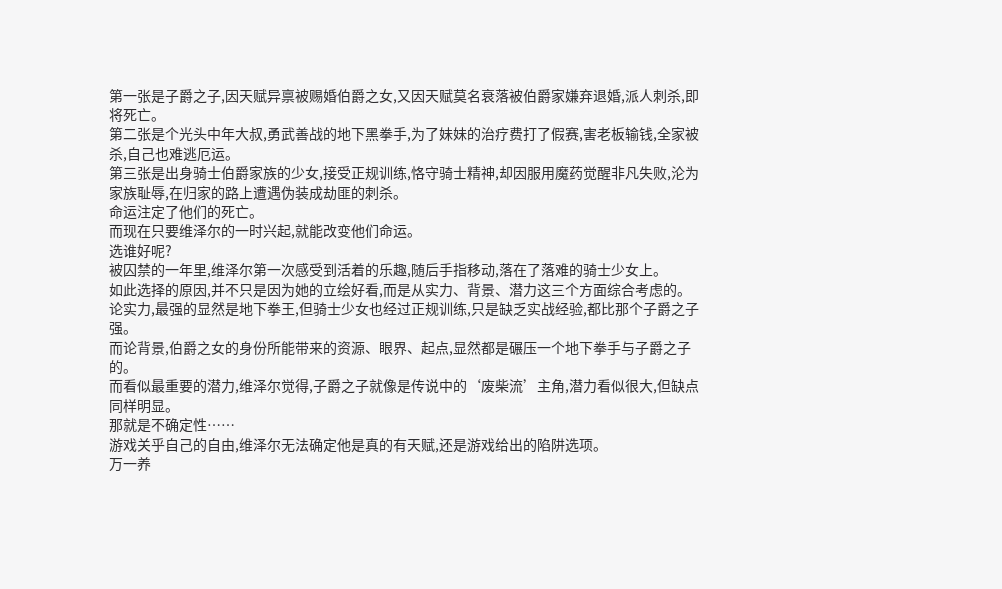第一张是子爵之子,因天赋异禀被赐婚伯爵之女,又因天赋莫名衰落被伯爵家嫌弃退婚,派人刺杀,即将死亡。
第二张是个光头中年大叔,勇武善战的地下黑拳手,为了妹妹的治疗费打了假赛,害老板输钱,全家被杀,自己也难逃厄运。
第三张是出身骑士伯爵家族的少女,接受正规训练,恪守骑士精神,却因服用魔药觉醒非凡失败,沦为家族耻辱,在归家的路上遭遇伪装成劫匪的刺杀。
命运注定了他们的死亡。
而现在只要维泽尔的一时兴起,就能改变他们命运。
选谁好呢?
被囚禁的一年里,维泽尔第一次感受到活着的乐趣,随后手指移动,落在了落难的骑士少女上。
如此选择的原因,并不只是因为她的立绘好看,而是从实力、背景、潜力这三个方面综合考虑的。
论实力,最强的显然是地下拳王,但骑士少女也经过正规训练,只是缺乏实战经验,都比那个子爵之子强。
而论背景,伯爵之女的身份所能带来的资源、眼界、起点,显然都是碾压一个地下拳手与子爵之子的。
而看似最重要的潜力,维泽尔觉得,子爵之子就像是传说中的‘废柴流’主角,潜力看似很大,但缺点同样明显。
那就是不确定性……
游戏关乎自己的自由,维泽尔无法确定他是真的有天赋,还是游戏给出的陷阱选项。
万一养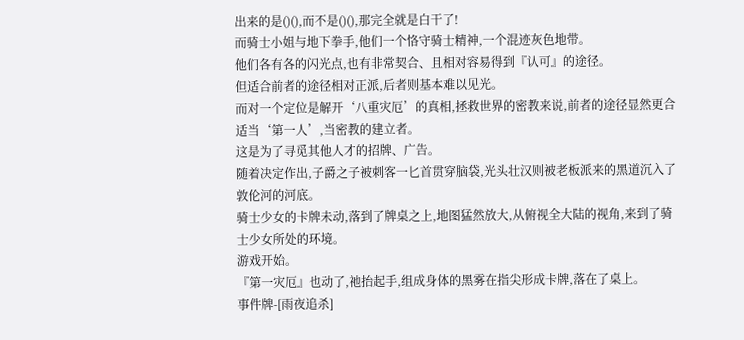出来的是()(),而不是()(),那完全就是白干了!
而骑士小姐与地下拳手,他们一个恪守骑士精神,一个混迹灰色地带。
他们各有各的闪光点,也有非常契合、且相对容易得到『认可』的途径。
但适合前者的途径相对正派,后者则基本难以见光。
而对一个定位是解开‘八重灾厄’的真相,拯救世界的密教来说,前者的途径显然更合适当‘第一人’,当密教的建立者。
这是为了寻觅其他人才的招牌、广告。
随着决定作出,子爵之子被刺客一匕首贯穿脑袋,光头壮汉则被老板派来的黑道沉入了敦伦河的河底。
骑士少女的卡牌未动,落到了牌桌之上,地图猛然放大,从俯视全大陆的视角,来到了骑士少女所处的环境。
游戏开始。
『第一灾厄』也动了,祂抬起手,组成身体的黑雾在指尖形成卡牌,落在了桌上。
事件牌-[雨夜追杀]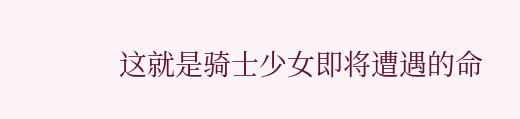这就是骑士少女即将遭遇的命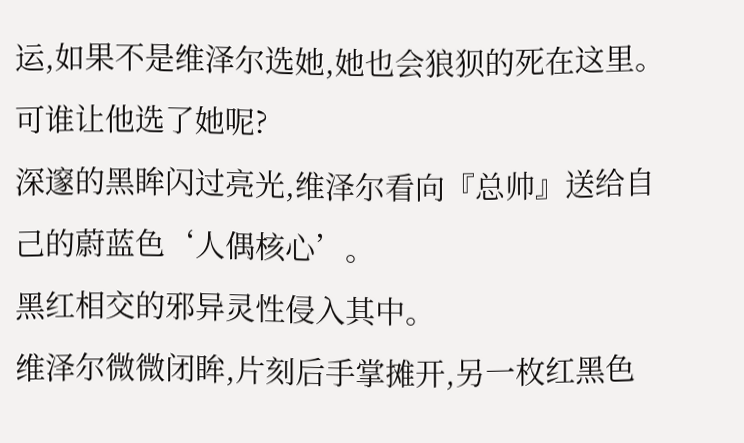运,如果不是维泽尔选她,她也会狼狈的死在这里。
可谁让他选了她呢?
深邃的黑眸闪过亮光,维泽尔看向『总帅』送给自己的蔚蓝色‘人偶核心’。
黑红相交的邪异灵性侵入其中。
维泽尔微微闭眸,片刻后手掌摊开,另一枚红黑色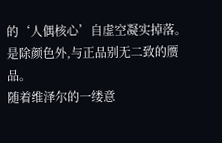的‘人偶核心’自虚空凝实掉落。
是除颜色外,与正品别无二致的赝品。
随着维泽尔的一缕意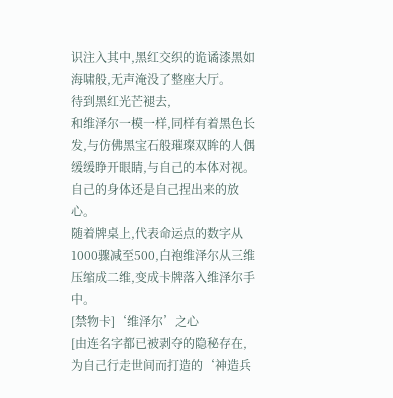识注入其中,黑红交织的诡谲漆黑如海啸般,无声淹没了整座大厅。
待到黑红光芒褪去,
和维泽尔一模一样,同样有着黑色长发,与仿佛黑宝石般璀璨双眸的人偶缓缓睁开眼睛,与自己的本体对视。
自己的身体还是自己捏出来的放心。
随着牌桌上,代表命运点的数字从1000骤减至500,白袍维泽尔从三维压缩成二维,变成卡牌落入维泽尔手中。
[禁物卡]‘维泽尔’之心
[由连名字都已被剥夺的隐秘存在,为自己行走世间而打造的‘神造兵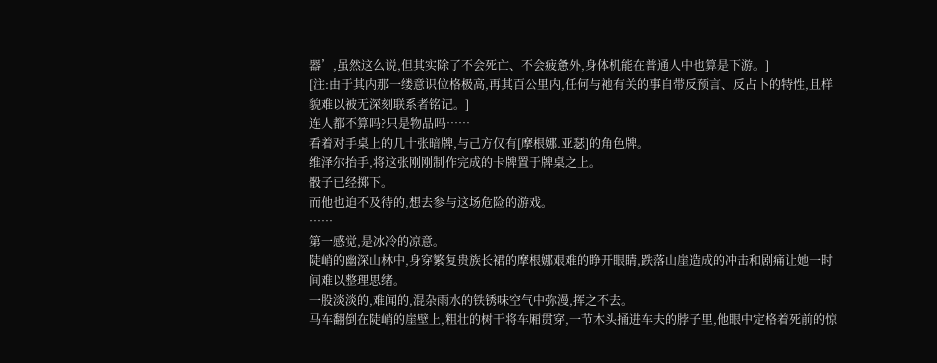器’,虽然这么说,但其实除了不会死亡、不会疲惫外,身体机能在普通人中也算是下游。]
[注:由于其内那一缕意识位格极高,再其百公里内,任何与祂有关的事自带反预言、反占卜的特性,且样貌难以被无深刻联系者铭记。]
连人都不算吗?只是物品吗……
看着对手桌上的几十张暗牌,与己方仅有[摩根娜.亚瑟]的角色牌。
维泽尔抬手,将这张刚刚制作完成的卡牌置于牌桌之上。
骰子已经掷下。
而他也迫不及待的,想去参与这场危险的游戏。
……
第一感觉,是冰冷的凉意。
陡峭的幽深山林中,身穿繁复贵族长裙的摩根娜艰难的睁开眼睛,跌落山崖造成的冲击和剧痛让她一时间难以整理思绪。
一股淡淡的,难闻的,混杂雨水的铁锈味空气中弥漫,挥之不去。
马车翻倒在陡峭的崖壁上,粗壮的树干将车厢贯穿,一节木头捅进车夫的脖子里,他眼中定格着死前的惊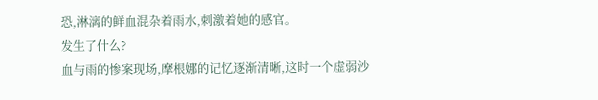恐,淋漓的鲜血混杂着雨水,刺激着她的感官。
发生了什么?
血与雨的惨案现场,摩根娜的记忆逐渐清晰,这时一个虚弱沙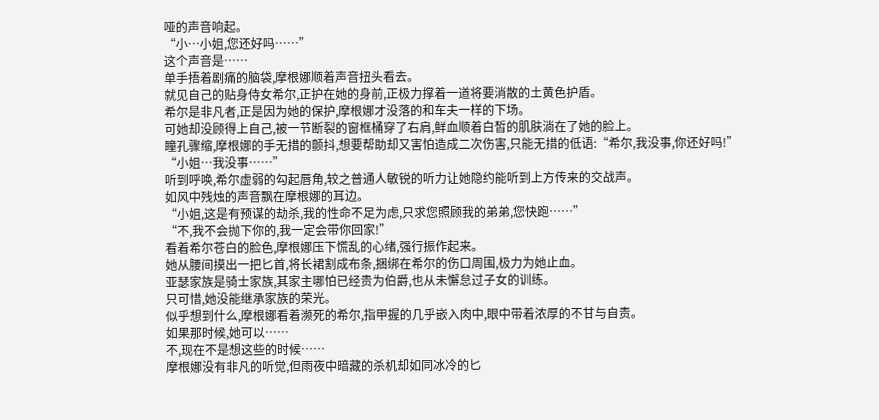哑的声音响起。
“小…小姐,您还好吗……”
这个声音是……
单手捂着剧痛的脑袋,摩根娜顺着声音扭头看去。
就见自己的贴身侍女希尔,正护在她的身前,正极力撑着一道将要消散的土黄色护盾。
希尔是非凡者,正是因为她的保护,摩根娜才没落的和车夫一样的下场。
可她却没顾得上自己,被一节断裂的窗框桶穿了右肩,鲜血顺着白皙的肌肤淌在了她的脸上。
瞳孔骤缩,摩根娜的手无措的颤抖,想要帮助却又害怕造成二次伤害,只能无措的低语:“希尔,我没事,你还好吗!”
“小姐…我没事……”
听到呼唤,希尔虚弱的勾起唇角,较之普通人敏锐的听力让她隐约能听到上方传来的交战声。
如风中残烛的声音飘在摩根娜的耳边。
“小姐,这是有预谋的劫杀,我的性命不足为虑,只求您照顾我的弟弟,您快跑……”
“不,我不会抛下你的,我一定会带你回家!”
看着希尔苍白的脸色,摩根娜压下慌乱的心绪,强行振作起来。
她从腰间摸出一把匕首,将长裙割成布条,捆绑在希尔的伤口周围,极力为她止血。
亚瑟家族是骑士家族,其家主哪怕已经贵为伯爵,也从未懈怠过子女的训练。
只可惜,她没能继承家族的荣光。
似乎想到什么,摩根娜看着濒死的希尔,指甲握的几乎嵌入肉中,眼中带着浓厚的不甘与自责。
如果那时候,她可以……
不,现在不是想这些的时候……
摩根娜没有非凡的听觉,但雨夜中暗藏的杀机却如同冰冷的匕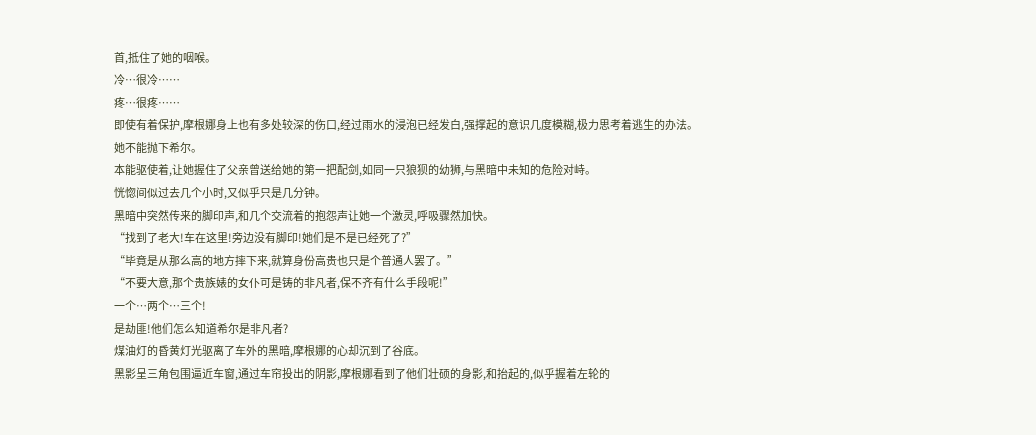首,抵住了她的咽喉。
冷…很冷……
疼…很疼……
即使有着保护,摩根娜身上也有多处较深的伤口,经过雨水的浸泡已经发白,强撑起的意识几度模糊,极力思考着逃生的办法。
她不能抛下希尔。
本能驱使着,让她握住了父亲曾送给她的第一把配剑,如同一只狼狈的幼狮,与黑暗中未知的危险对峙。
恍惚间似过去几个小时,又似乎只是几分钟。
黑暗中突然传来的脚印声,和几个交流着的抱怨声让她一个激灵,呼吸骤然加快。
“找到了老大!车在这里!旁边没有脚印!她们是不是已经死了?”
“毕竟是从那么高的地方摔下来,就算身份高贵也只是个普通人罢了。”
“不要大意,那个贵族婊的女仆可是铸的非凡者,保不齐有什么手段呢!”
一个…两个…三个!
是劫匪!他们怎么知道希尔是非凡者?
煤油灯的昏黄灯光驱离了车外的黑暗,摩根娜的心却沉到了谷底。
黑影呈三角包围逼近车窗,通过车帘投出的阴影,摩根娜看到了他们壮硕的身影,和抬起的,似乎握着左轮的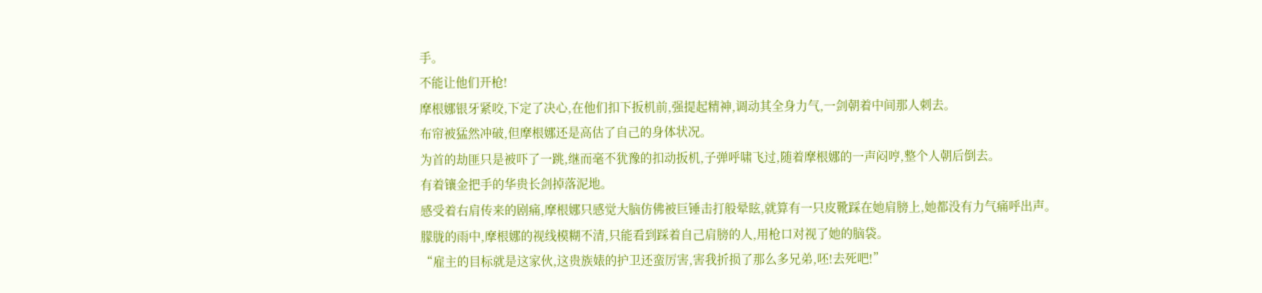手。
不能让他们开枪!
摩根娜银牙紧咬,下定了决心,在他们扣下扳机前,强提起精神,调动其全身力气,一剑朝着中间那人刺去。
布帘被猛然冲破,但摩根娜还是高估了自己的身体状况。
为首的劫匪只是被吓了一跳,继而毫不犹豫的扣动扳机,子弹呼啸飞过,随着摩根娜的一声闷哼,整个人朝后倒去。
有着镶金把手的华贵长剑掉落泥地。
感受着右肩传来的剧痛,摩根娜只感觉大脑仿佛被巨锤击打般晕眩,就算有一只皮靴踩在她肩膀上,她都没有力气痛呼出声。
朦胧的雨中,摩根娜的视线模糊不清,只能看到踩着自己肩膀的人,用枪口对视了她的脑袋。
“雇主的目标就是这家伙,这贵族婊的护卫还蛮厉害,害我折损了那么多兄弟,呸!去死吧!”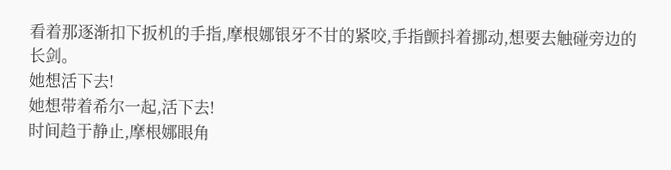看着那逐渐扣下扳机的手指,摩根娜银牙不甘的紧咬,手指颤抖着挪动,想要去触碰旁边的长剑。
她想活下去!
她想带着希尔一起,活下去!
时间趋于静止,摩根娜眼角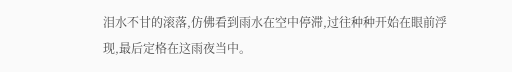泪水不甘的滚落,仿佛看到雨水在空中停滞,过往种种开始在眼前浮现,最后定格在这雨夜当中。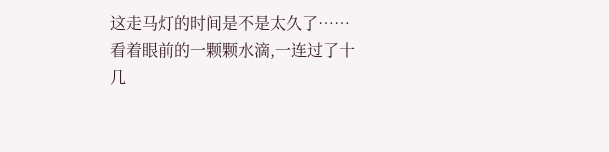这走马灯的时间是不是太久了……
看着眼前的一颗颗水滴,一连过了十几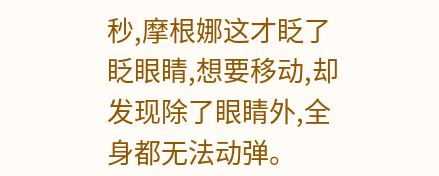秒,摩根娜这才眨了眨眼睛,想要移动,却发现除了眼睛外,全身都无法动弹。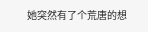她突然有了个荒唐的想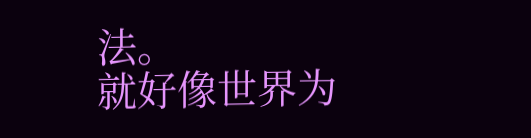法。
就好像世界为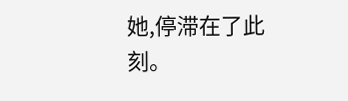她,停滞在了此刻。